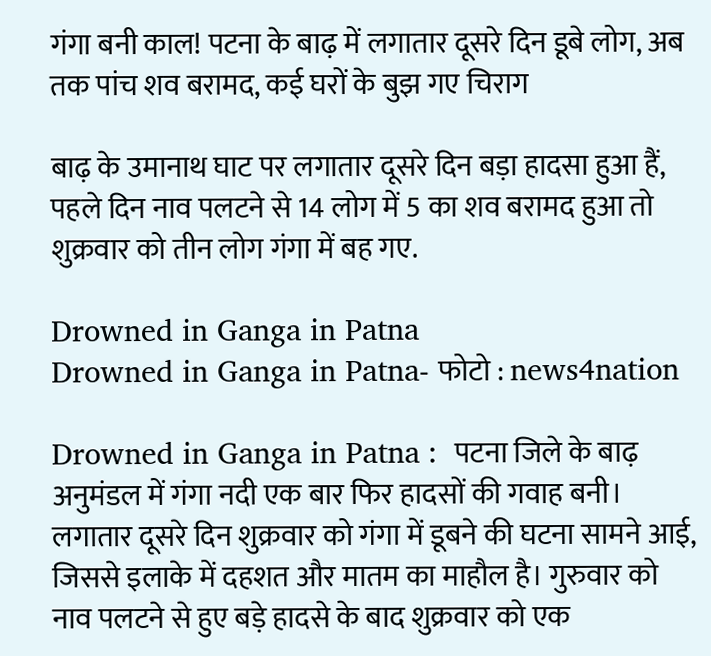गंगा बनी काल! पटना के बाढ़ में लगातार दूसरे दिन डूबे लोग, अब तक पांच शव बरामद, कई घरों के बुझ गए चिराग

बाढ़ के उमानाथ घाट पर लगातार दूसरे दिन बड़ा हादसा हुआ हैं, पहले दिन नाव पलटने से 14 लोग में 5 का शव बरामद हुआ तो शुक्रवार को तीन लोग गंगा में बह गए.

Drowned in Ganga in Patna
Drowned in Ganga in Patna- फोटो : news4nation

Drowned in Ganga in Patna :  पटना जिले के बाढ़ अनुमंडल में गंगा नदी एक बार फिर हादसों की गवाह बनी। लगातार दूसरे दिन शुक्रवार को गंगा में डूबने की घटना सामने आई, जिससे इलाके में दहशत और मातम का माहौल है। गुरुवार को नाव पलटने से हुए बड़े हादसे के बाद शुक्रवार को एक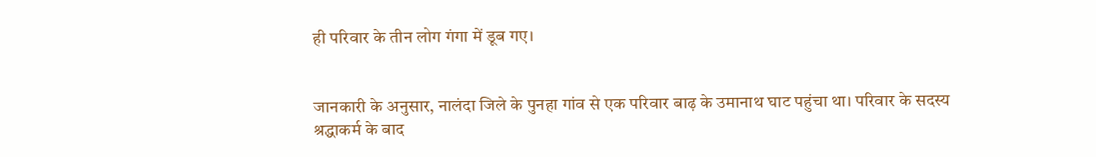ही परिवार के तीन लोग गंगा में डूब गए।


जानकारी के अनुसार, नालंदा जिले के पुनहा गांव से एक परिवार बाढ़ के उमानाथ घाट पहुंचा था। परिवार के सदस्य श्रद्धाकर्म के बाद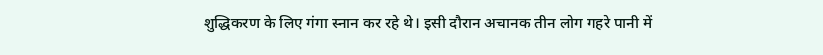शुद्धिकरण के लिए गंगा स्नान कर रहे थे। इसी दौरान अचानक तीन लोग गहरे पानी में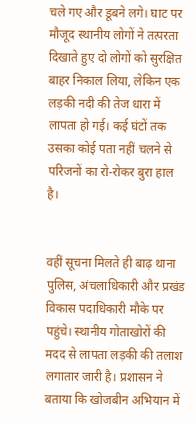चले गए और डूबने लगे। घाट पर मौजूद स्थानीय लोगों ने तत्परता दिखाते हुए दो लोगों को सुरक्षित बाहर निकाल लिया, लेकिन एक लड़की नदी की तेज धारा में लापता हो गई। कई घंटों तक उसका कोई पता नहीं चलने से परिजनों का रो-रोकर बुरा हाल है।


वहीं सूचना मिलते ही बाढ़ थाना पुलिस, अंचलाधिकारी और प्रखंड विकास पदाधिकारी मौके पर पहुंचे। स्थानीय गोताखोरों की मदद से लापता लड़की की तलाश लगातार जारी है। प्रशासन ने बताया कि खोजबीन अभियान में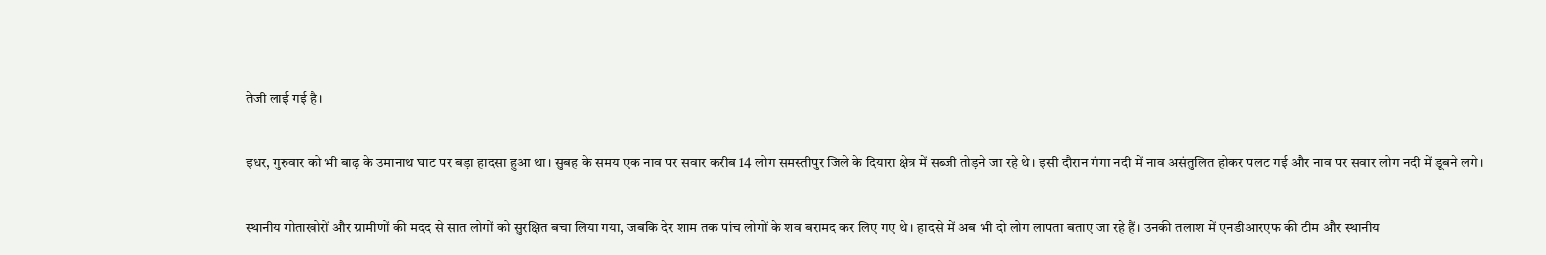तेजी लाई गई है।


इधर, गुरुवार को भी बाढ़ के उमानाथ घाट पर बड़ा हादसा हुआ था। सुबह के समय एक नाव पर सवार करीब 14 लोग समस्तीपुर जिले के दियारा क्षेत्र में सब्जी तोड़ने जा रहे थे। इसी दौरान गंगा नदी में नाव असंतुलित होकर पलट गई और नाव पर सवार लोग नदी में डूबने लगे।


स्थानीय गोताखोरों और ग्रामीणों की मदद से सात लोगों को सुरक्षित बचा लिया गया, जबकि देर शाम तक पांच लोगों के शव बरामद कर लिए गए थे। हादसे में अब भी दो लोग लापता बताए जा रहे हैं। उनकी तलाश में एनडीआरएफ की टीम और स्थानीय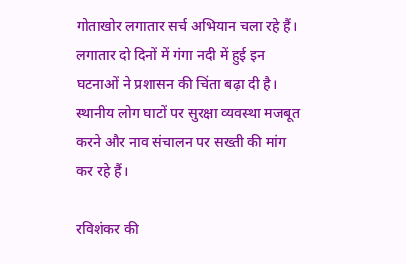गोताखोर लगातार सर्च अभियान चला रहे हैं। लगातार दो दिनों में गंगा नदी में हुई इन घटनाओं ने प्रशासन की चिंता बढ़ा दी है। स्थानीय लोग घाटों पर सुरक्षा व्यवस्था मजबूत करने और नाव संचालन पर सख्ती की मांग कर रहे हैं।

रविशंकर की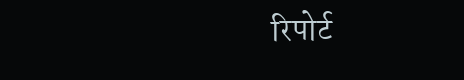रिपोर्ट